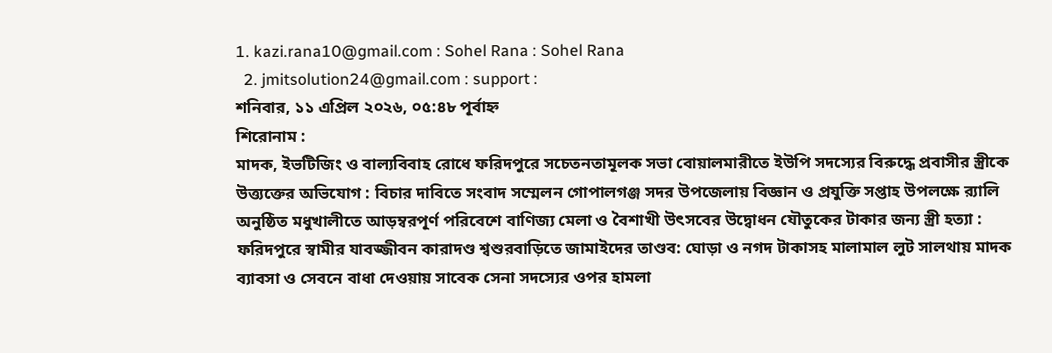1. kazi.rana10@gmail.com : Sohel Rana : Sohel Rana
  2. jmitsolution24@gmail.com : support :
শনিবার, ১১ এপ্রিল ২০২৬, ০৫:৪৮ পূর্বাহ্ন
শিরোনাম :
মাদক, ইভটিজিং ও বাল্যবিবাহ রোধে ফরিদপুরে সচেতনতামূলক সভা বোয়ালমারীতে ইউপি সদস্যের বিরুদ্ধে প্রবাসীর স্ত্রীকে উত্ত্যক্তের অভিযোগ : বিচার দাবিতে সংবাদ সম্মেলন গোপালগঞ্জ সদর উপজেলায় বিজ্ঞান ও প্রযুক্তি সপ্তাহ উপলক্ষে র‍্যালি অনুষ্ঠিত মধুখালীতে আড়ম্বরপূর্ণ পরিবেশে বাণিজ্য মেলা ও বৈশাখী উৎসবের উদ্বোধন যৌতুকের টাকার জন্য স্ত্রী হত্যা : ফরিদপুরে স্বামীর যাবজ্জীবন কারাদণ্ড শ্বশুরবাড়িতে জামাইদের তাণ্ডব: ঘোড়া ও নগদ টাকাসহ মালামাল লুট সালথায় মাদক ব্যাবসা ও সেবনে বাধা দেওয়ায় সাবেক সেনা সদস্যের ওপর হামলা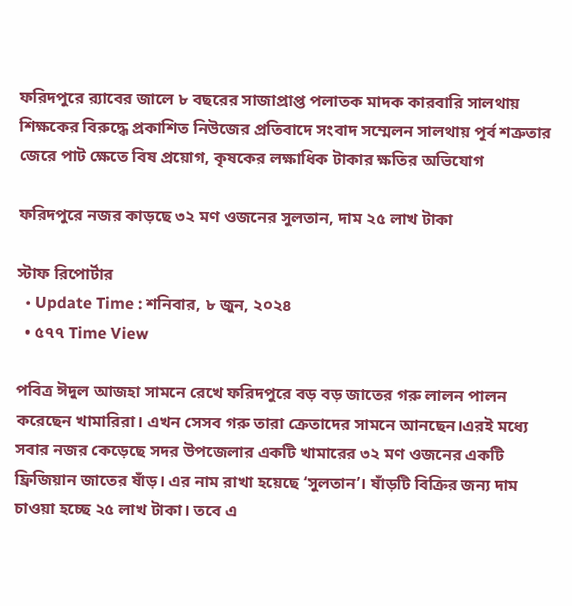ফরিদপুরে র‍্যাবের জালে ৮ বছরের সাজাপ্রাপ্ত পলাতক মাদক কারবারি সালথায় শিক্ষকের বিরুদ্ধে প্রকাশিত নিউজের প্রতিবাদে সংবাদ সম্মেলন সালথায় পূর্ব শত্রুতার জেরে পাট ক্ষেতে বিষ প্রয়োগ, কৃষকের লক্ষাধিক টাকার ক্ষতির অভিযোগ

ফরিদপুরে নজর কাড়ছে ৩২ মণ ওজনের সুলতান, দাম ২৫ লাখ টাকা

স্টাফ রিপোর্টার
  • Update Time : শনিবার, ৮ জুন, ২০২৪
  • ৫৭৭ Time View

পবিত্র ঈদুল আজহা সামনে রেখে ফরিদপুরে বড় বড় জাতের গরু লালন পালন করেছেন খামারিরা। এখন সেসব গরু তারা ক্রেতাদের সামনে আনছেন।এরই মধ্যে সবার নজর কেড়েছে সদর উপজেলার একটি খামারের ৩২ মণ ওজনের একটি ফ্রিজিয়ান জাতের ষাঁড়। এর নাম রাখা হয়েছে ‘সুলতান’। ষাঁড়টি বিক্রির জন্য দাম চাওয়া হচ্ছে ২৫ লাখ টাকা। তবে এ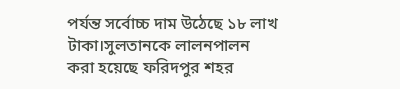পর্যন্ত সর্বোচ্চ দাম উঠেছে ১৮ লাখ টাকা।সুলতানকে লালনপালন করা হয়েছে ফরিদপুর শহর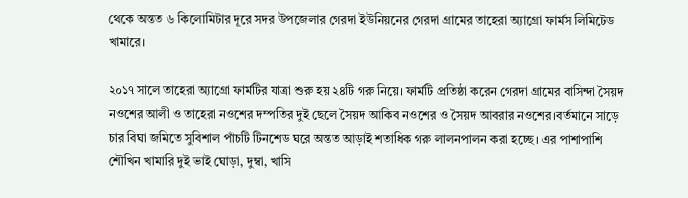থেকে অন্তত ৬ কিলোমিটার দূরে সদর উপজেলার গেরদা ইউনিয়নের গেরদা গ্রামের তাহেরা অ্যাগ্রো ফার্মস লিমিটেড খামারে।

২০১৭ সালে তাহেরা অ্যাগ্রো ফার্মটির যাত্রা শুরু হয় ২৪টি গরু নিয়ে। ফার্মটি প্রতিষ্ঠা করেন গেরদা গ্রামের বাসিন্দা সৈয়দ নওশের আলী ও তাহেরা নওশের দম্পতির দুই ছেলে সৈয়দ আকিব নওশের ও সৈয়দ আবরার নওশের।বর্তমানে সাড়ে চার বিঘা জমিতে সুবিশাল পাঁচটি টিনশেড ঘরে অন্তত আড়াই শতাধিক গরু লালনপালন করা হচ্ছে। এর পাশাপাশি শৌখিন খামারি দুই ভাই ঘোড়া, দুম্বা, খাসি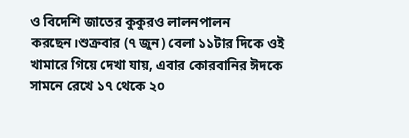ও বিদেশি জাতের কুকুরও লালনপালন করছেন।শুক্রবার (৭ জুন) বেলা ১১টার দিকে ওই খামারে গিয়ে দেখা যায়, এবার কোরবানির ঈদকে সামনে রেখে ১৭ থেকে ২০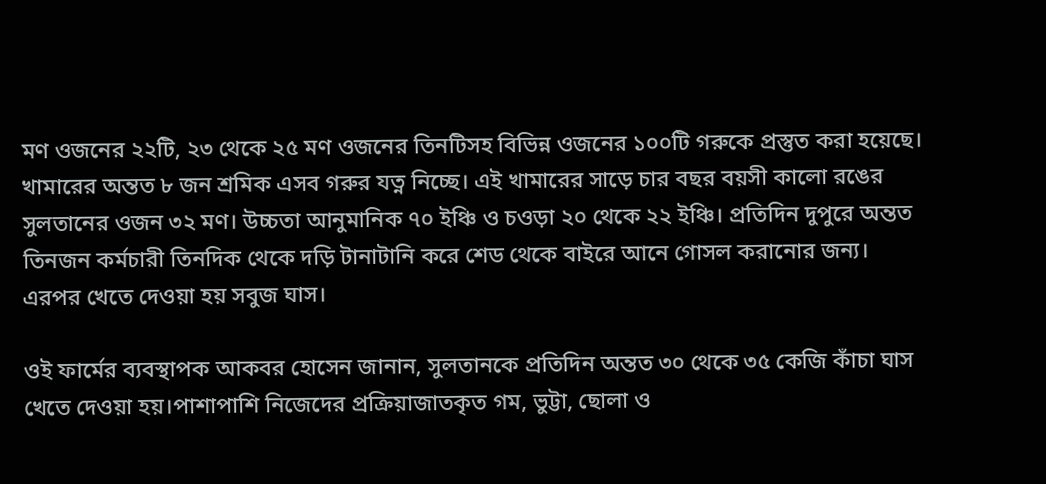মণ ওজনের ২২টি, ২৩ থেকে ২৫ মণ ওজনের তিনটিসহ বিভিন্ন ওজনের ১০০টি গরুকে প্রস্তুত করা হয়েছে। খামারের অন্তত ৮ জন শ্রমিক এসব গরুর যত্ন নিচ্ছে। এই খামারের সাড়ে চার বছর বয়সী কালো রঙের সুলতানের ওজন ৩২ মণ। উচ্চতা আনুমানিক ৭০ ইঞ্চি ও চওড়া ২০ থেকে ২২ ইঞ্চি। প্রতিদিন দুপুরে অন্তত তিনজন কর্মচারী তিনদিক থেকে দড়ি টানাটানি করে শেড থেকে বাইরে আনে গোসল করানোর জন্য। এরপর খেতে দেওয়া হয় সবুজ ঘাস।

ওই ফার্মের ব্যবস্থাপক আকবর হোসেন জানান, সুলতানকে প্রতিদিন অন্তত ৩০ থেকে ৩৫ কেজি কাঁচা ঘাস খেতে দেওয়া হয়।পাশাপাশি নিজেদের প্রক্রিয়াজাতকৃত গম, ভুট্টা, ছোলা ও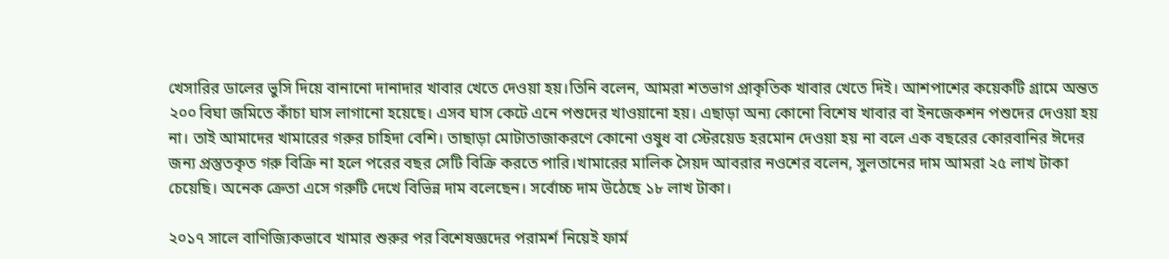খেসারির ডালের ভুসি দিয়ে বানানো দানাদার খাবার খেতে দেওয়া হয়।তিনি বলেন, আমরা শতভাগ প্রাকৃতিক খাবার খেতে দিই। আশপাশের কয়েকটি গ্রামে অন্তত ২০০ বিঘা জমিতে কাঁচা ঘাস লাগানো হয়েছে। এসব ঘাস কেটে এনে পশুদের খাওয়ানো হয়। এছাড়া অন্য কোনো বিশেষ খাবার বা ইনজেকশন পশুদের দেওয়া হয় না। তাই আমাদের খামারের গরুর চাহিদা বেশি। তাছাড়া মোটাতাজাকরণে কোনো ওষুধ বা স্টেরয়েড হরমোন দেওয়া হয় না বলে এক বছরের কোরবানির ঈদের জন্য প্রস্তুতকৃত গরু বিক্রি না হলে পরের বছর সেটি বিক্রি করতে পারি।খামারের মালিক সৈয়দ আবরার নওশের বলেন, সুলতানের দাম আমরা ২৫ লাখ টাকা চেয়েছি। অনেক ক্রেতা এসে গরুটি দেখে বিভিন্ন দাম বলেছেন। সর্বোচ্চ দাম উঠেছে ১৮ লাখ টাকা।

২০১৭ সালে বাণিজ্যিকভাবে খামার শুরুর পর বিশেষজ্ঞদের পরামর্শ নিয়েই ফার্ম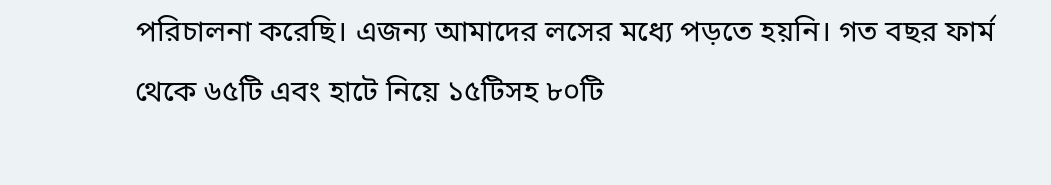পরিচালনা করেছি। এজন্য আমাদের লসের মধ্যে পড়তে হয়নি। গত বছর ফার্ম থেকে ৬৫টি এবং হাটে নিয়ে ১৫টিসহ ৮০টি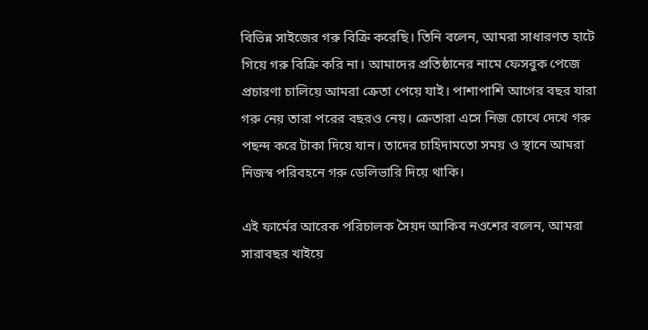বিভিন্ন সাইজের গরু বিক্রি করেছি। তিনি বলেন, আমরা সাধারণত হাটে গিয়ে গরু বিক্রি করি না। আমাদের প্রতিষ্ঠানের নামে ফেসবুক পেজে প্রচারণা চালিয়ে আমরা ক্রেতা পেয়ে যাই। পাশাপাশি আগের বছর যারা গরু নেয় তারা পরের বছরও নেয়। ক্রেতারা এসে নিজ চোখে দেখে গরু পছন্দ করে টাকা দিয়ে যান। তাদের চাহিদামতো সময় ও স্থানে আমরা নিজস্ব পরিবহনে গরু ডেলিভারি দিয়ে থাকি।

এই ফার্মের আরেক পরিচালক সৈয়দ আকিব নওশের বলেন, আমরা সারাবছর খাইয়ে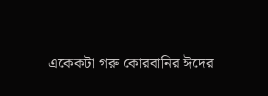একেকটা গরু কোরবানির ঈদের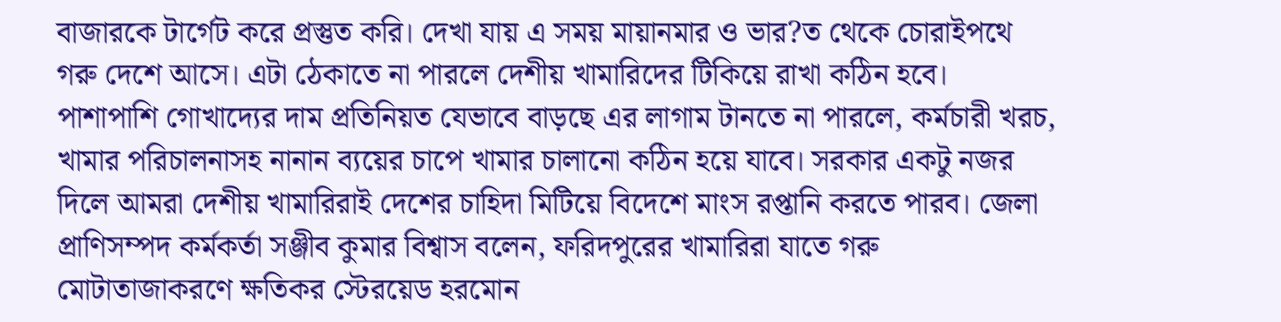বাজারকে টার্গেট করে প্রস্তুত করি। দেখা যায় এ সময় মায়ানমার ও ভার?ত থেকে চোরাইপথে গরু দেশে আসে। এটা ঠেকাতে না পারলে দেশীয় খামারিদের টিকিয়ে রাখা কঠিন হবে। পাশাপাশি গোখাদ্যের দাম প্রতিনিয়ত যেভাবে বাড়ছে এর লাগাম টানতে না পারলে, কর্মচারী খরচ, খামার পরিচালনাসহ নানান ব্যয়ের চাপে খামার চালানো কঠিন হয়ে যাবে। সরকার একটু নজর দিলে আমরা দেশীয় খামারিরাই দেশের চাহিদা মিটিয়ে বিদেশে মাংস রপ্তানি করতে পারব। জেলা প্রাণিসম্পদ কর্মকর্তা সঞ্জীব কুমার বিশ্বাস বলেন, ফরিদপুরের খামারিরা যাতে গরু মোটাতাজাকরণে ক্ষতিকর স্টেরয়েড হরমোন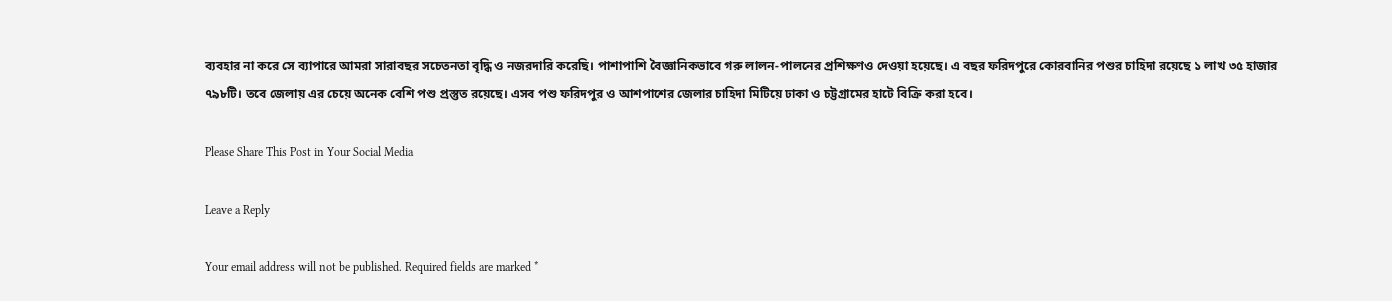ব্যবহার না করে সে ব্যাপারে আমরা সারাবছর সচেতনতা বৃদ্ধি ও নজরদারি করেছি। পাশাপাশি বৈজ্ঞানিকভাবে গরু লালন-পালনের প্রশিক্ষণও দেওয়া হয়েছে। এ বছর ফরিদপুরে কোরবানির পশুর চাহিদা রয়েছে ১ লাখ ৩৫ হাজার ৭৯৮টি। তবে জেলায় এর চেয়ে অনেক বেশি পশু প্রস্তুত রয়েছে। এসব পশু ফরিদপুর ও আশপাশের জেলার চাহিদা মিটিয়ে ঢাকা ও চট্টগ্রামের হাটে বিক্রি করা হবে।

Please Share This Post in Your Social Media

Leave a Reply

Your email address will not be published. Required fields are marked *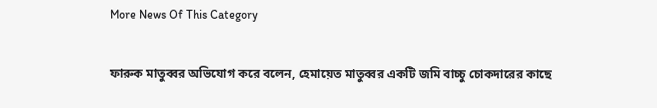More News Of This Category

ফারুক মাতুব্বর অভিযোগ করে বলেন, হেমায়েত মাতুব্বর একটি জমি বাচ্চু চোকদারের কাছে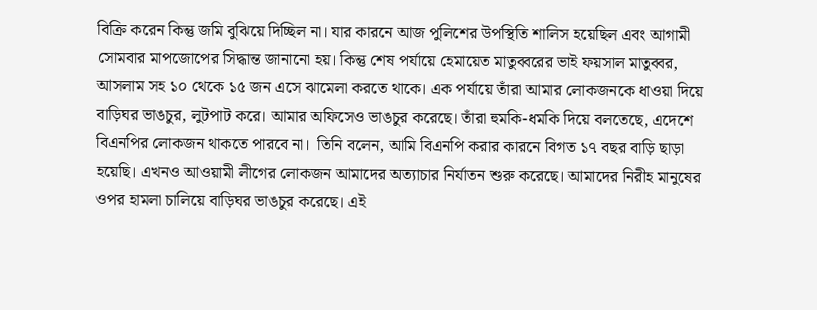বিক্রি করেন কিন্তু জমি বুঝিয়ে দিচ্ছিল না। যার কারনে আজ পুলিশের উপস্থিতি শালিস হয়েছিল এবং আগামী সোমবার মাপজোপের সিদ্ধান্ত জানানো হয়। কিন্তু শেষ পর্যায়ে হেমায়েত মাতুব্বরের ভাই ফয়সাল মাতুব্বর, আসলাম সহ ১০ থেকে ১৫ জন এসে ঝামেলা করতে থাকে। এক পর্যায়ে তাঁরা আমার লোকজনকে ধাওয়া দিয়ে বাড়িঘর ভাঙচুর, লুটপাট করে। আমার অফিসেও ভাঙচুর করেছে। তাঁরা হুমকি-ধমকি দিয়ে বলতেছে, এদেশে বিএনপির লোকজন থাকতে পারবে না।  তিনি বলেন, আমি বিএনপি করার কারনে বিগত ১৭ বছর বাড়ি ছাড়া হয়েছি। এখনও আওয়ামী লীগের লোকজন আমাদের অত্যাচার নির্যাতন শুরু করেছে। আমাদের নিরীহ মানুষের ওপর হামলা চালিয়ে বাড়িঘর ভাঙচুর করেছে। এই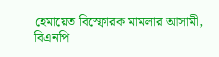হেমায়েত বিস্ফোরক মামলার আসামী, বিএনপি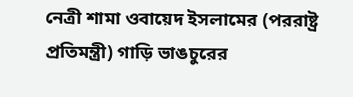নেত্রী শামা ওবায়েদ ইসলামের (পররাষ্ট্র প্রতিমন্ত্রী) গাড়ি ভাঙচুরের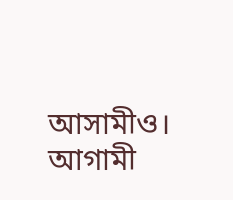আসামীও। আগামী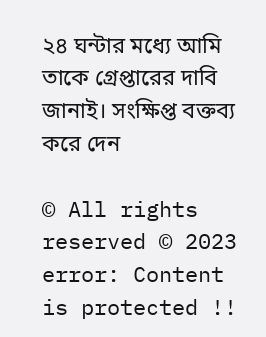২৪ ঘন্টার মধ্যে আমি তাকে গ্রেপ্তারের দাবি জানাই। সংক্ষিপ্ত বক্তব্য করে দেন

© All rights reserved © 2023
error: Content is protected !!